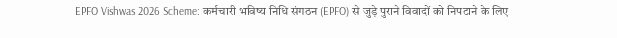EPFO Vishwas 2026 Scheme: कर्मचारी भविष्य निधि संगठन (EPFO) से जुड़े पुराने विवादों को निपटाने के लिए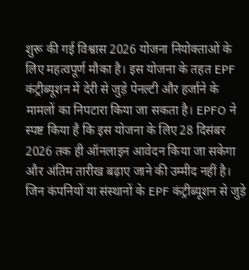शुरू की गई विश्वास 2026 योजना नियोक्ताओं के लिए महत्वपूर्ण मौका है। इस योजना के तहत EPF कंट्रीब्यूशन में देरी से जुड़े पेनल्टी और हर्जाने के मामलों का निपटारा किया जा सकता है। EPFO ने स्पष्ट किया है कि इस योजना के लिए 28 दिसंबर 2026 तक ही ऑनलाइन आवेदन किया जा सकेगा और अंतिम तारीख बढ़ाए जाने की उम्मीद नहीं है।
जिन कंपनियों या संस्थानों के EPF कंट्रीब्यूशन से जुड़े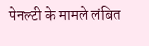पेनल्टी के मामले लंबित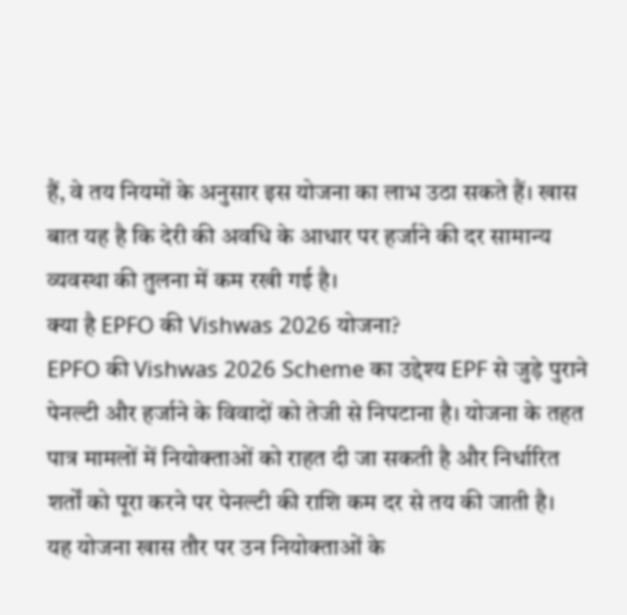हैं, वे तय नियमों के अनुसार इस योजना का लाभ उठा सकते हैं। खास बात यह है कि देरी की अवधि के आधार पर हर्जाने की दर सामान्य व्यवस्था की तुलना में कम रखी गई है।
क्या है EPFO की Vishwas 2026 योजना?
EPFO की Vishwas 2026 Scheme का उद्देश्य EPF से जुड़े पुराने पेनल्टी और हर्जाने के विवादों को तेजी से निपटाना है। योजना के तहत पात्र मामलों में नियोक्ताओं को राहत दी जा सकती है और निर्धारित शर्तों को पूरा करने पर पेनल्टी की राशि कम दर से तय की जाती है।
यह योजना खास तौर पर उन नियोक्ताओं के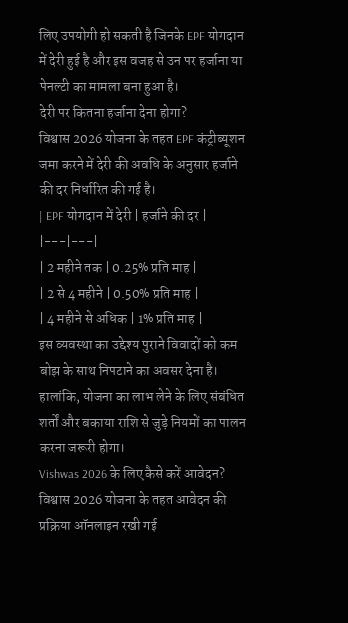लिए उपयोगी हो सकती है जिनके EPF योगदान में देरी हुई है और इस वजह से उन पर हर्जाना या पेनल्टी का मामला बना हुआ है।
देरी पर कितना हर्जाना देना होगा?
विश्वास 2026 योजना के तहत EPF कंट्रीब्यूशन जमा करने में देरी की अवधि के अनुसार हर्जाने की दर निर्धारित की गई है।
| EPF योगदान में देरी | हर्जाने की दर |
|---|---|
| 2 महीने तक | 0.25% प्रति माह |
| 2 से 4 महीने | 0.50% प्रति माह |
| 4 महीने से अधिक | 1% प्रति माह |
इस व्यवस्था का उद्देश्य पुराने विवादों को कम बोझ के साथ निपटाने का अवसर देना है। हालांकि, योजना का लाभ लेने के लिए संबंधित शर्तों और बकाया राशि से जुड़े नियमों का पालन करना जरूरी होगा।
Vishwas 2026 के लिए कैसे करें आवेदन?
विश्वास 2026 योजना के तहत आवेदन की प्रक्रिया ऑनलाइन रखी गई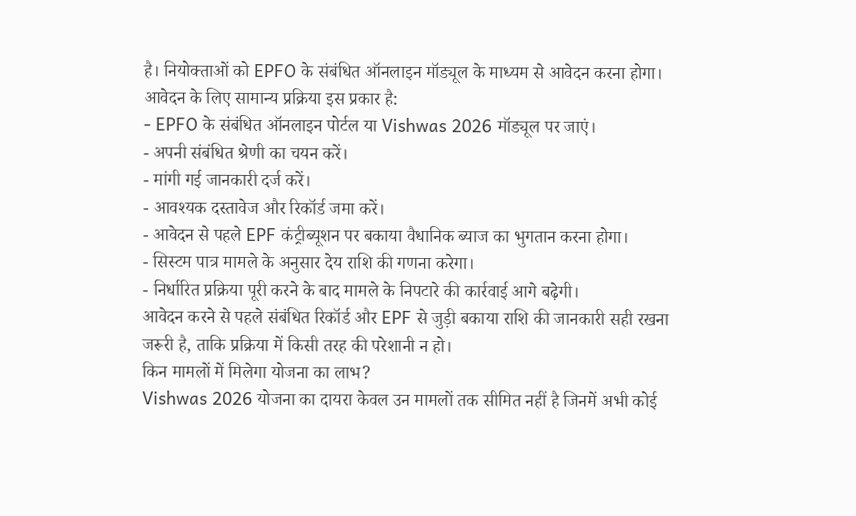है। नियोक्ताओं को EPFO के संबंधित ऑनलाइन मॉड्यूल के माध्यम से आवेदन करना होगा।
आवेदन के लिए सामान्य प्रक्रिया इस प्रकार है:
- EPFO के संबंधित ऑनलाइन पोर्टल या Vishwas 2026 मॉड्यूल पर जाएं।
- अपनी संबंधित श्रेणी का चयन करें।
- मांगी गई जानकारी दर्ज करें।
- आवश्यक दस्तावेज और रिकॉर्ड जमा करें।
- आवेदन से पहले EPF कंट्रीब्यूशन पर बकाया वैधानिक ब्याज का भुगतान करना होगा।
- सिस्टम पात्र मामले के अनुसार देय राशि की गणना करेगा।
- निर्धारित प्रक्रिया पूरी करने के बाद मामले के निपटारे की कार्रवाई आगे बढ़ेगी।
आवेदन करने से पहले संबंधित रिकॉर्ड और EPF से जुड़ी बकाया राशि की जानकारी सही रखना जरूरी है, ताकि प्रक्रिया में किसी तरह की परेशानी न हो।
किन मामलों में मिलेगा योजना का लाभ?
Vishwas 2026 योजना का दायरा केवल उन मामलों तक सीमित नहीं है जिनमें अभी कोई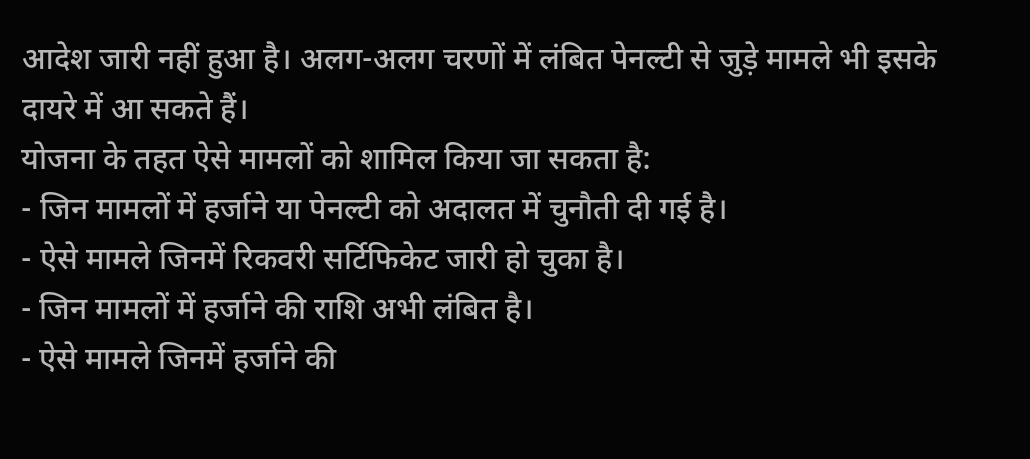आदेश जारी नहीं हुआ है। अलग-अलग चरणों में लंबित पेनल्टी से जुड़े मामले भी इसके दायरे में आ सकते हैं।
योजना के तहत ऐसे मामलों को शामिल किया जा सकता है:
- जिन मामलों में हर्जाने या पेनल्टी को अदालत में चुनौती दी गई है।
- ऐसे मामले जिनमें रिकवरी सर्टिफिकेट जारी हो चुका है।
- जिन मामलों में हर्जाने की राशि अभी लंबित है।
- ऐसे मामले जिनमें हर्जाने की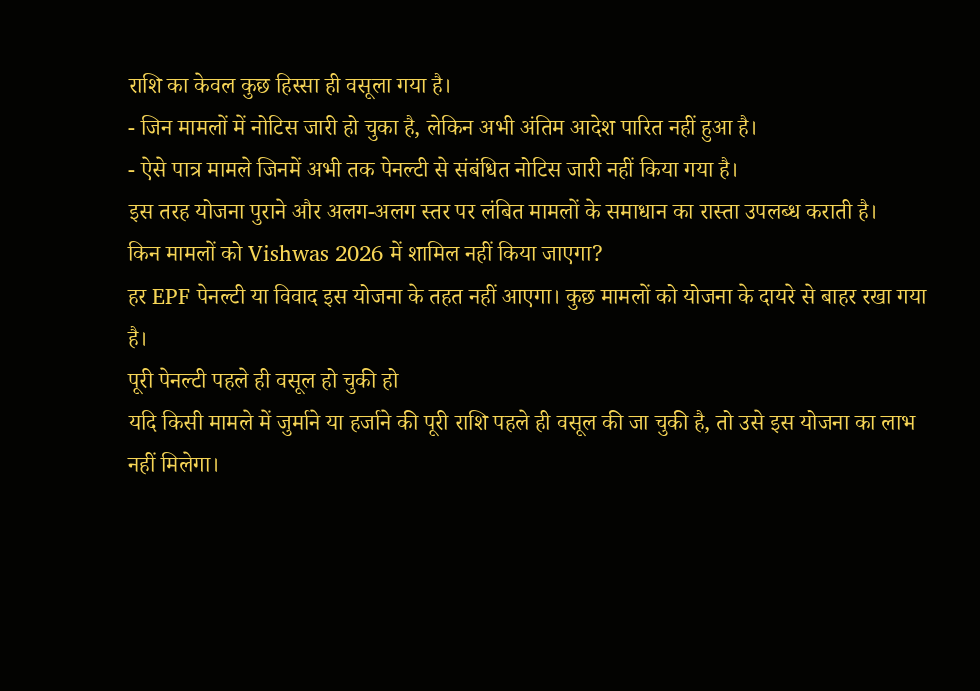राशि का केवल कुछ हिस्सा ही वसूला गया है।
- जिन मामलों में नोटिस जारी हो चुका है, लेकिन अभी अंतिम आदेश पारित नहीं हुआ है।
- ऐसे पात्र मामले जिनमें अभी तक पेनल्टी से संबंधित नोटिस जारी नहीं किया गया है।
इस तरह योजना पुराने और अलग-अलग स्तर पर लंबित मामलों के समाधान का रास्ता उपलब्ध कराती है।
किन मामलों को Vishwas 2026 में शामिल नहीं किया जाएगा?
हर EPF पेनल्टी या विवाद इस योजना के तहत नहीं आएगा। कुछ मामलों को योजना के दायरे से बाहर रखा गया है।
पूरी पेनल्टी पहले ही वसूल हो चुकी हो
यदि किसी मामले में जुर्माने या हर्जाने की पूरी राशि पहले ही वसूल की जा चुकी है, तो उसे इस योजना का लाभ नहीं मिलेगा।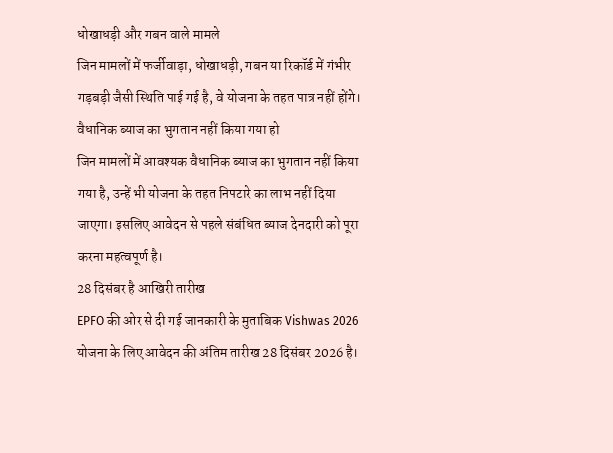धोखाधड़ी और गबन वाले मामले
जिन मामलों में फर्जीवाड़ा, धोखाधड़ी, गबन या रिकॉर्ड में गंभीर गड़बड़ी जैसी स्थिति पाई गई है, वे योजना के तहत पात्र नहीं होंगे।
वैधानिक ब्याज का भुगतान नहीं किया गया हो
जिन मामलों में आवश्यक वैधानिक ब्याज का भुगतान नहीं किया गया है, उन्हें भी योजना के तहत निपटारे का लाभ नहीं दिया जाएगा। इसलिए आवेदन से पहले संबंधित ब्याज देनदारी को पूरा करना महत्वपूर्ण है।
28 दिसंबर है आखिरी तारीख
EPFO की ओर से दी गई जानकारी के मुताबिक Vishwas 2026 योजना के लिए आवेदन की अंतिम तारीख 28 दिसंबर 2026 है।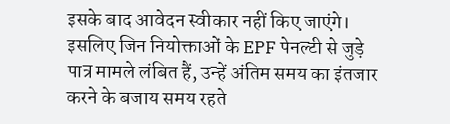इसके बाद आवेदन स्वीकार नहीं किए जाएंगे। इसलिए जिन नियोक्ताओं के EPF पेनल्टी से जुड़े पात्र मामले लंबित हैं, उन्हें अंतिम समय का इंतजार करने के बजाय समय रहते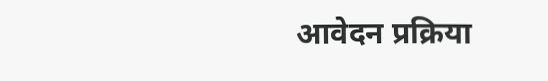आवेदन प्रक्रिया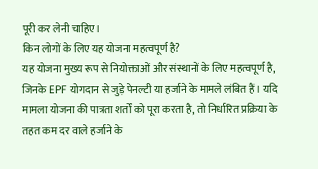पूरी कर लेनी चाहिए।
किन लोगों के लिए यह योजना महत्वपूर्ण है?
यह योजना मुख्य रूप से नियोक्ताओं और संस्थानों के लिए महत्वपूर्ण है, जिनके EPF योगदान से जुड़े पेनल्टी या हर्जाने के मामले लंबित हैं। यदि मामला योजना की पात्रता शर्तों को पूरा करता है, तो निर्धारित प्रक्रिया के तहत कम दर वाले हर्जाने के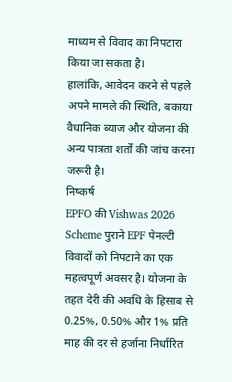माध्यम से विवाद का निपटारा किया जा सकता है।
हालांकि, आवेदन करने से पहले अपने मामले की स्थिति, बकाया वैधानिक ब्याज और योजना की अन्य पात्रता शर्तों की जांच करना जरूरी है।
निष्कर्ष
EPFO की Vishwas 2026 Scheme पुराने EPF पेनल्टी विवादों को निपटाने का एक महत्वपूर्ण अवसर है। योजना के तहत देरी की अवधि के हिसाब से 0.25%, 0.50% और 1% प्रति माह की दर से हर्जाना निर्धारित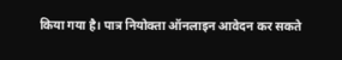किया गया है। पात्र नियोक्ता ऑनलाइन आवेदन कर सकते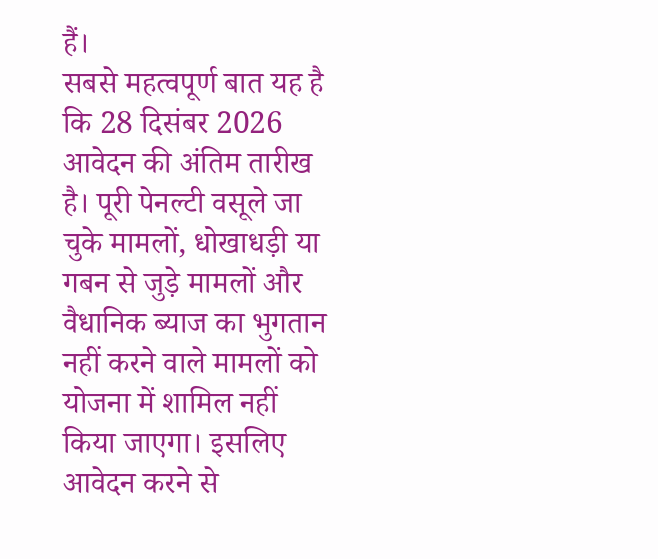हैं।
सबसे महत्वपूर्ण बात यह है कि 28 दिसंबर 2026 आवेदन की अंतिम तारीख है। पूरी पेनल्टी वसूले जा चुके मामलों, धोखाधड़ी या गबन से जुड़े मामलों और वैधानिक ब्याज का भुगतान नहीं करने वाले मामलों को योजना में शामिल नहीं किया जाएगा। इसलिए आवेदन करने से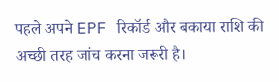पहले अपने EPF रिकॉर्ड और बकाया राशि की अच्छी तरह जांच करना जरूरी है।